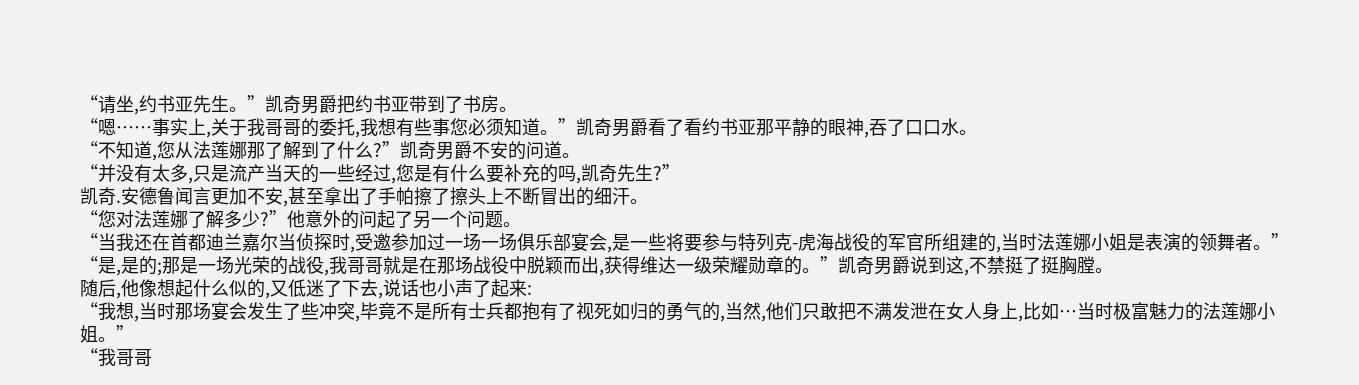“请坐,约书亚先生。”凯奇男爵把约书亚带到了书房。
“嗯……事实上,关于我哥哥的委托,我想有些事您必须知道。”凯奇男爵看了看约书亚那平静的眼神,吞了口口水。
“不知道,您从法莲娜那了解到了什么?”凯奇男爵不安的问道。
“并没有太多,只是流产当天的一些经过,您是有什么要补充的吗,凯奇先生?”
凯奇.安德鲁闻言更加不安,甚至拿出了手帕擦了擦头上不断冒出的细汗。
“您对法莲娜了解多少?”他意外的问起了另一个问题。
“当我还在首都迪兰嘉尔当侦探时,受邀参加过一场一场俱乐部宴会,是一些将要参与特列克-虎海战役的军官所组建的,当时法莲娜小姐是表演的领舞者。”
“是,是的;那是一场光荣的战役,我哥哥就是在那场战役中脱颖而出,获得维达一级荣耀勋章的。”凯奇男爵说到这,不禁挺了挺胸膛。
随后,他像想起什么似的,又低迷了下去,说话也小声了起来:
“我想,当时那场宴会发生了些冲突,毕竟不是所有士兵都抱有了视死如归的勇气的,当然,他们只敢把不满发泄在女人身上,比如…当时极富魅力的法莲娜小姐。”
“我哥哥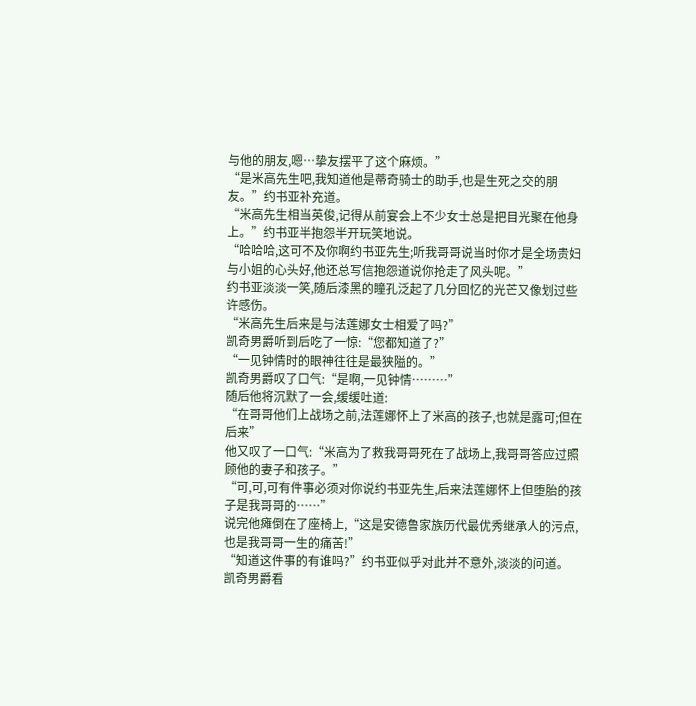与他的朋友,嗯…挚友摆平了这个麻烦。”
“是米高先生吧,我知道他是蒂奇骑士的助手,也是生死之交的朋友。”约书亚补充道。
“米高先生相当英俊,记得从前宴会上不少女士总是把目光聚在他身上。”约书亚半抱怨半开玩笑地说。
“哈哈哈,这可不及你啊约书亚先生;听我哥哥说当时你才是全场贵妇与小姐的心头好,他还总写信抱怨道说你抢走了风头呢。”
约书亚淡淡一笑,随后漆黑的瞳孔泛起了几分回忆的光芒又像划过些许感伤。
“米高先生后来是与法莲娜女士相爱了吗?”
凯奇男爵听到后吃了一惊:“您都知道了?”
“一见钟情时的眼神往往是最狭隘的。”
凯奇男爵叹了口气:“是啊,一见钟情………”
随后他将沉默了一会,缓缓吐道:
“在哥哥他们上战场之前,法莲娜怀上了米高的孩子,也就是露可;但在后来”
他又叹了一口气:“米高为了救我哥哥死在了战场上,我哥哥答应过照顾他的妻子和孩子。”
“可,可,可有件事必须对你说约书亚先生,后来法莲娜怀上但堕胎的孩子是我哥哥的……”
说完他瘫倒在了座椅上,“这是安德鲁家族历代最优秀继承人的污点,也是我哥哥一生的痛苦!”
“知道这件事的有谁吗?”约书亚似乎对此并不意外,淡淡的问道。
凯奇男爵看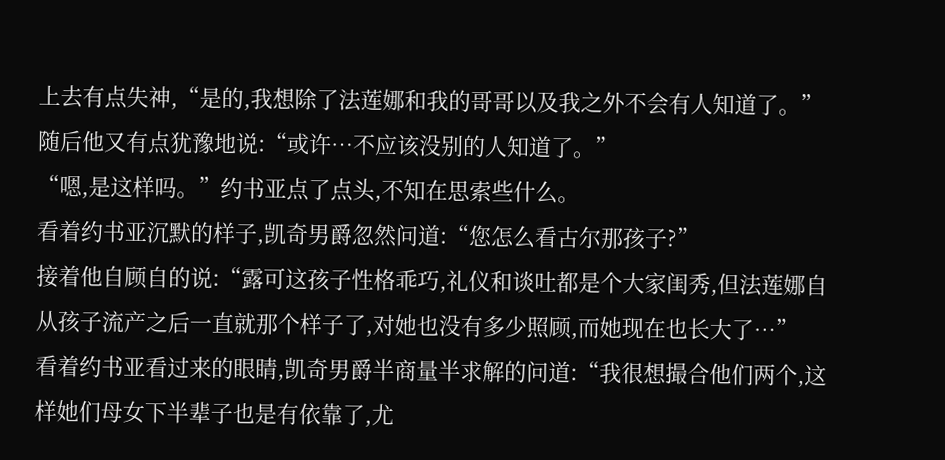上去有点失神,“是的,我想除了法莲娜和我的哥哥以及我之外不会有人知道了。”
随后他又有点犹豫地说:“或许…不应该没别的人知道了。”
“嗯,是这样吗。”约书亚点了点头,不知在思索些什么。
看着约书亚沉默的样子,凯奇男爵忽然问道:“您怎么看古尔那孩子?”
接着他自顾自的说:“露可这孩子性格乖巧,礼仪和谈吐都是个大家闺秀,但法莲娜自从孩子流产之后一直就那个样子了,对她也没有多少照顾,而她现在也长大了…”
看着约书亚看过来的眼睛,凯奇男爵半商量半求解的问道:“我很想撮合他们两个,这样她们母女下半辈子也是有依靠了,尤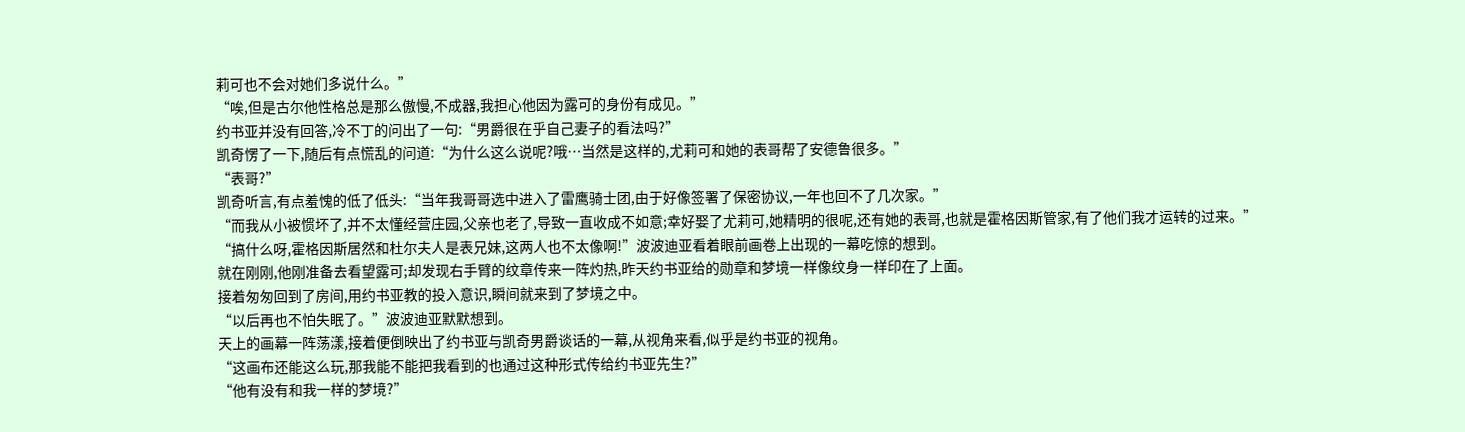莉可也不会对她们多说什么。”
“唉,但是古尔他性格总是那么傲慢,不成器,我担心他因为露可的身份有成见。”
约书亚并没有回答,冷不丁的问出了一句:“男爵很在乎自己妻子的看法吗?”
凯奇愣了一下,随后有点慌乱的问道:“为什么这么说呢?哦…当然是这样的,尤莉可和她的表哥帮了安德鲁很多。”
“表哥?”
凯奇听言,有点羞愧的低了低头:“当年我哥哥选中进入了雷鹰骑士团,由于好像签署了保密协议,一年也回不了几次家。”
“而我从小被惯坏了,并不太懂经营庄园,父亲也老了,导致一直收成不如意;幸好娶了尤莉可,她精明的很呢,还有她的表哥,也就是霍格因斯管家,有了他们我才运转的过来。”
“搞什么呀,霍格因斯居然和杜尔夫人是表兄妹,这两人也不太像啊!”波波迪亚看着眼前画卷上出现的一幕吃惊的想到。
就在刚刚,他刚准备去看望露可;却发现右手臂的纹章传来一阵灼热,昨天约书亚给的勋章和梦境一样像纹身一样印在了上面。
接着匆匆回到了房间,用约书亚教的投入意识,瞬间就来到了梦境之中。
“以后再也不怕失眠了。”波波迪亚默默想到。
天上的画幕一阵荡漾,接着便倒映出了约书亚与凯奇男爵谈话的一幕,从视角来看,似乎是约书亚的视角。
“这画布还能这么玩,那我能不能把我看到的也通过这种形式传给约书亚先生?”
“他有没有和我一样的梦境?”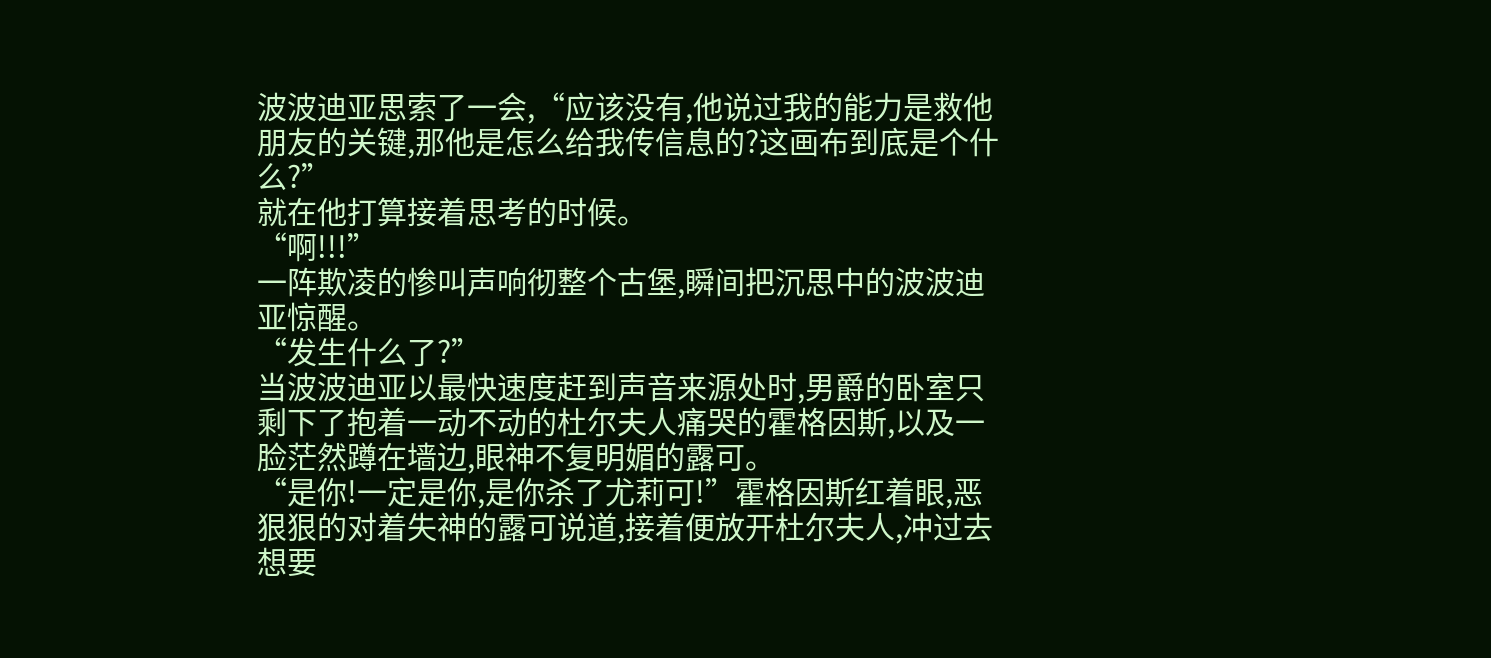波波迪亚思索了一会,“应该没有,他说过我的能力是救他朋友的关键,那他是怎么给我传信息的?这画布到底是个什么?”
就在他打算接着思考的时候。
“啊!!!”
一阵欺凌的惨叫声响彻整个古堡,瞬间把沉思中的波波迪亚惊醒。
“发生什么了?”
当波波迪亚以最快速度赶到声音来源处时,男爵的卧室只剩下了抱着一动不动的杜尔夫人痛哭的霍格因斯,以及一脸茫然蹲在墙边,眼神不复明媚的露可。
“是你!一定是你,是你杀了尤莉可!”霍格因斯红着眼,恶狠狠的对着失神的露可说道,接着便放开杜尔夫人,冲过去想要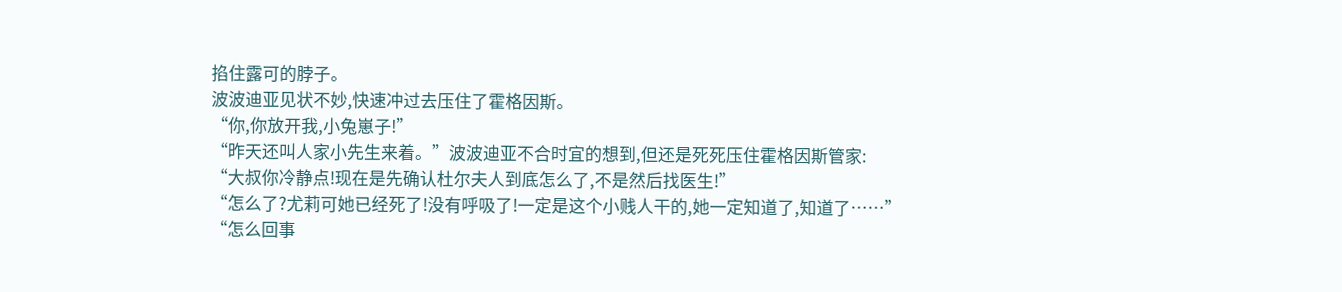掐住露可的脖子。
波波迪亚见状不妙,快速冲过去压住了霍格因斯。
“你,你放开我,小兔崽子!”
“昨天还叫人家小先生来着。”波波迪亚不合时宜的想到,但还是死死压住霍格因斯管家:
“大叔你冷静点!现在是先确认杜尔夫人到底怎么了,不是然后找医生!”
“怎么了?尤莉可她已经死了!没有呼吸了!一定是这个小贱人干的,她一定知道了,知道了……”
“怎么回事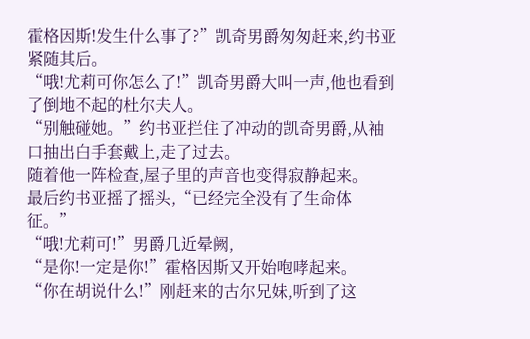霍格因斯!发生什么事了?”凯奇男爵匆匆赶来,约书亚紧随其后。
“哦!尤莉可你怎么了!”凯奇男爵大叫一声,他也看到了倒地不起的杜尔夫人。
“别触碰她。”约书亚拦住了冲动的凯奇男爵,从袖口抽出白手套戴上,走了过去。
随着他一阵检查,屋子里的声音也变得寂静起来。
最后约书亚摇了摇头,“已经完全没有了生命体征。”
“哦!尤莉可!”男爵几近晕阙,
“是你!一定是你!”霍格因斯又开始咆哮起来。
“你在胡说什么!”刚赶来的古尔兄妹,听到了这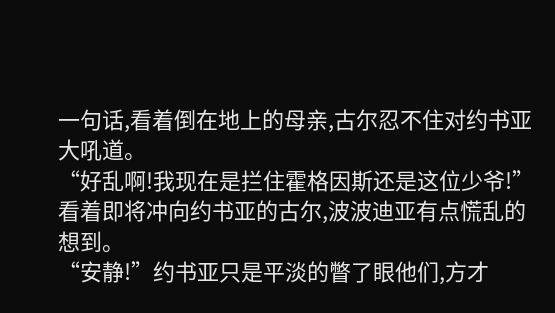一句话,看着倒在地上的母亲,古尔忍不住对约书亚大吼道。
“好乱啊!我现在是拦住霍格因斯还是这位少爷!”看着即将冲向约书亚的古尔,波波迪亚有点慌乱的想到。
“安静!”约书亚只是平淡的瞥了眼他们,方才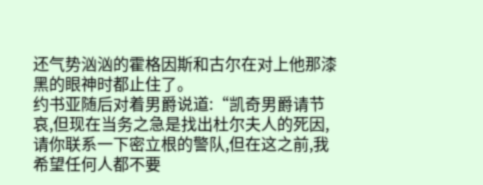还气势汹汹的霍格因斯和古尔在对上他那漆黑的眼神时都止住了。
约书亚随后对着男爵说道:“凯奇男爵请节哀,但现在当务之急是找出杜尔夫人的死因,请你联系一下密立根的警队,但在这之前,我希望任何人都不要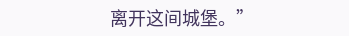离开这间城堡。”